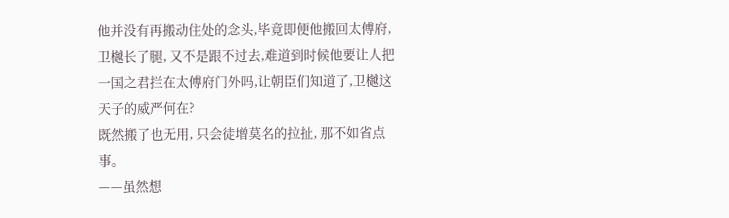他并没有再搬动住处的念头,毕竟即便他搬回太傅府,卫樾长了腿, 又不是跟不过去,难道到时候他要让人把一国之君拦在太傅府门外吗,让朝臣们知道了,卫樾这天子的威严何在?
既然搬了也无用, 只会徒增莫名的拉扯, 那不如省点事。
——虽然想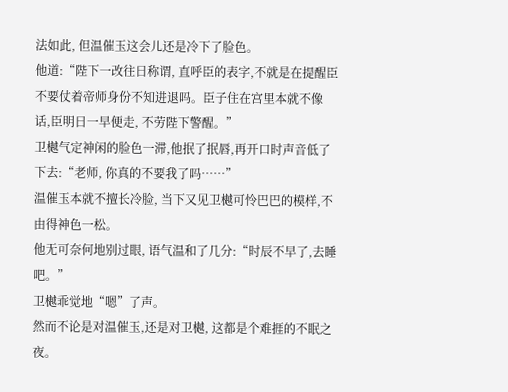法如此, 但温催玉这会儿还是冷下了脸色。
他道:“陛下一改往日称谓, 直呼臣的表字,不就是在提醒臣不要仗着帝师身份不知进退吗。臣子住在宫里本就不像话,臣明日一早便走, 不劳陛下警醒。”
卫樾气定神闲的脸色一滞,他抿了抿唇,再开口时声音低了下去:“老师, 你真的不要我了吗……”
温催玉本就不擅长冷脸, 当下又见卫樾可怜巴巴的模样,不由得神色一松。
他无可奈何地别过眼, 语气温和了几分:“时辰不早了,去睡吧。”
卫樾乖觉地“嗯”了声。
然而不论是对温催玉,还是对卫樾, 这都是个难捱的不眠之夜。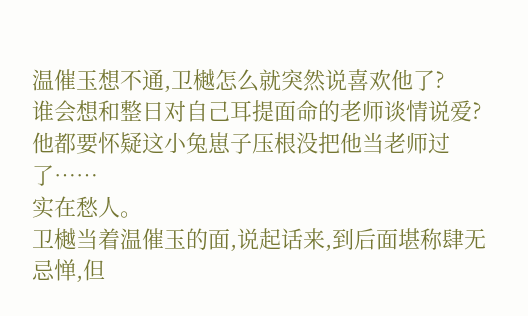温催玉想不通,卫樾怎么就突然说喜欢他了?
谁会想和整日对自己耳提面命的老师谈情说爱?
他都要怀疑这小兔崽子压根没把他当老师过了……
实在愁人。
卫樾当着温催玉的面,说起话来,到后面堪称肆无忌惮,但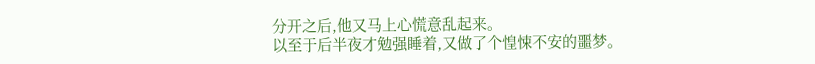分开之后,他又马上心慌意乱起来。
以至于后半夜才勉强睡着,又做了个惶悚不安的噩梦。